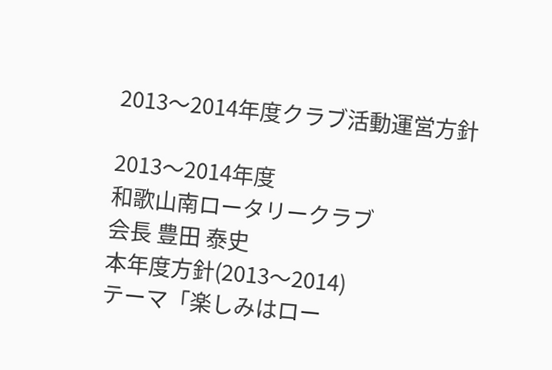2013〜2014年度クラブ活動運営方針

2013〜2014年度
和歌山南ロータリークラブ
会長 豊田 泰史
本年度方針(2013〜2014)
テーマ「楽しみはロー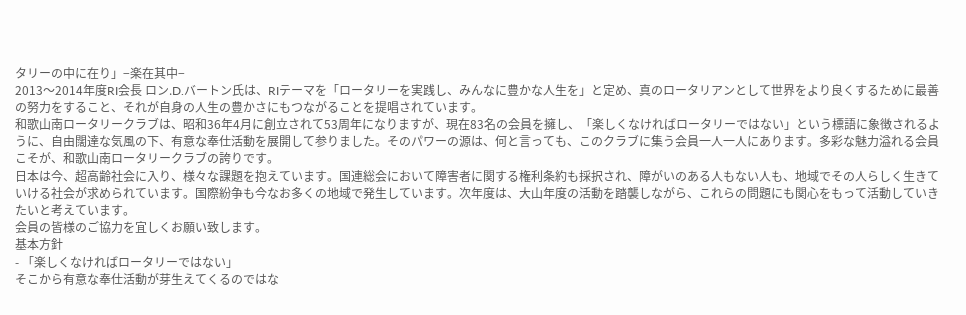タリーの中に在り」−楽在其中−
2013〜2014年度RI会長 ロン.D.バートン氏は、RIテーマを「ロータリーを実践し、みんなに豊かな人生を」と定め、真のロータリアンとして世界をより良くするために最善の努力をすること、それが自身の人生の豊かさにもつながることを提唱されています。
和歌山南ロータリークラブは、昭和36年4月に創立されて53周年になりますが、現在83名の会員を擁し、「楽しくなければロータリーではない」という標語に象徴されるように、自由闊達な気風の下、有意な奉仕活動を展開して参りました。そのパワーの源は、何と言っても、このクラブに集う会員一人一人にあります。多彩な魅力溢れる会員こそが、和歌山南ロータリークラブの誇りです。
日本は今、超高齢社会に入り、様々な課題を抱えています。国連総会において障害者に関する権利条約も採択され、障がいのある人もない人も、地域でその人らしく生きていける社会が求められています。国際紛争も今なお多くの地域で発生しています。次年度は、大山年度の活動を踏襲しながら、これらの問題にも関心をもって活動していきたいと考えています。
会員の皆様のご協力を宜しくお願い致します。
基本方針
- 「楽しくなければロータリーではない」
そこから有意な奉仕活動が芽生えてくるのではな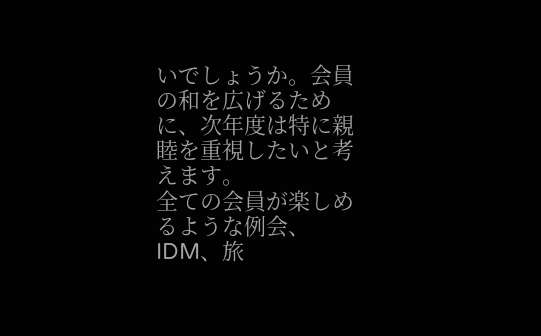いでしょうか。会員の和を広げるために、次年度は特に親睦を重視したいと考えます。
全ての会員が楽しめるような例会、IDM、旅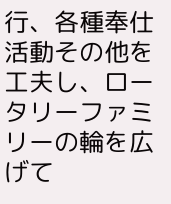行、各種奉仕活動その他を工夫し、ロータリーファミリーの輪を広げて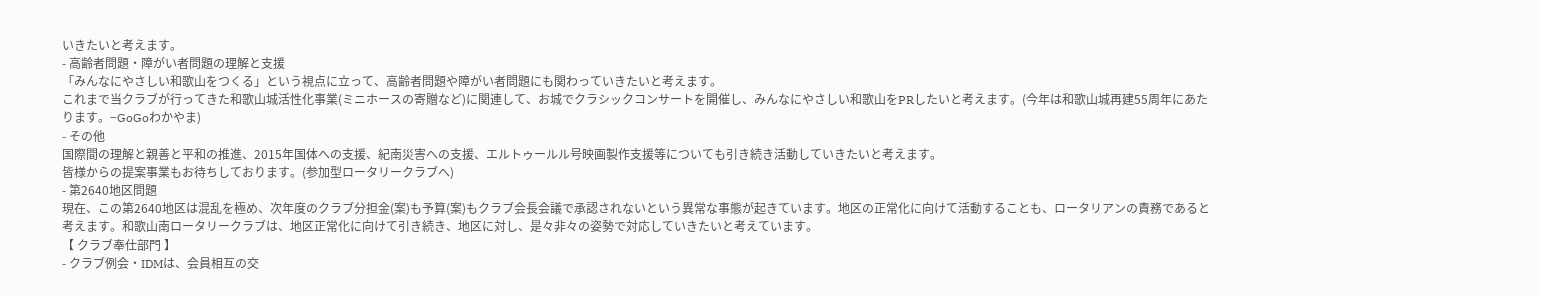いきたいと考えます。
- 高齢者問題・障がい者問題の理解と支援
「みんなにやさしい和歌山をつくる」という視点に立って、高齢者問題や障がい者問題にも関わっていきたいと考えます。
これまで当クラブが行ってきた和歌山城活性化事業(ミニホースの寄贈など)に関連して、お城でクラシックコンサートを開催し、みんなにやさしい和歌山をPRしたいと考えます。(今年は和歌山城再建55周年にあたります。−GoGoわかやま)
- その他
国際間の理解と親善と平和の推進、2015年国体への支援、紀南災害への支援、エルトゥールル号映画製作支援等についても引き続き活動していきたいと考えます。
皆様からの提案事業もお待ちしております。(参加型ロータリークラブへ)
- 第2640地区問題
現在、この第2640地区は混乱を極め、次年度のクラブ分担金(案)も予算(案)もクラブ会長会議で承認されないという異常な事態が起きています。地区の正常化に向けて活動することも、ロータリアンの責務であると考えます。和歌山南ロータリークラブは、地区正常化に向けて引き続き、地区に対し、是々非々の姿勢で対応していきたいと考えています。
【 クラブ奉仕部門 】
- クラブ例会・IDMは、会員相互の交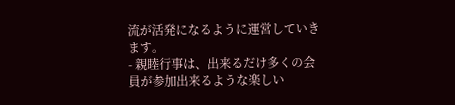流が活発になるように運営していきます。
- 親睦行事は、出来るだけ多くの会員が参加出来るような楽しい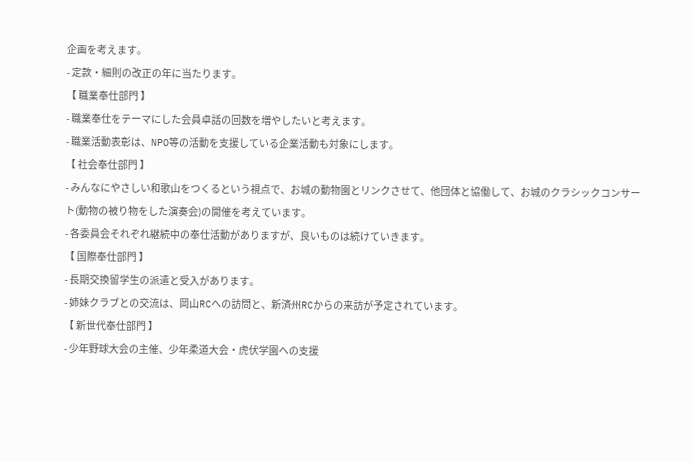企画を考えます。
- 定款・細則の改正の年に当たります。
【 職業奉仕部門 】
- 職業奉仕をテーマにした会員卓話の回数を増やしたいと考えます。
- 職業活動表彰は、NPO等の活動を支援している企業活動も対象にします。
【 社会奉仕部門 】
- みんなにやさしい和歌山をつくるという視点で、お城の動物園とリンクさせて、他団体と協働して、お城のクラシックコンサート(動物の被り物をした演奏会)の開催を考えています。
- 各委員会それぞれ継続中の奉仕活動がありますが、良いものは続けていきます。
【 国際奉仕部門 】
- 長期交換留学生の派遣と受入があります。
- 姉妹クラブとの交流は、岡山RCへの訪問と、新済州RCからの来訪が予定されています。
【 新世代奉仕部門 】
- 少年野球大会の主催、少年柔道大会・虎伏学園への支援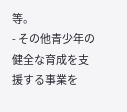等。
- その他青少年の健全な育成を支援する事業を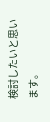検討したいと思います。